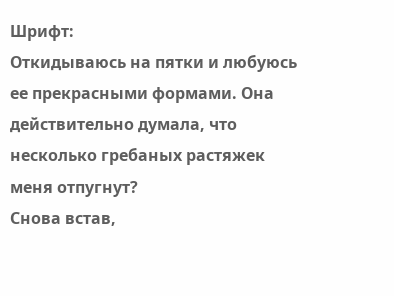Шрифт:
Откидываюсь на пятки и любуюсь ее прекрасными формами. Она действительно думала, что несколько гребаных растяжек меня отпугнут?
Снова встав,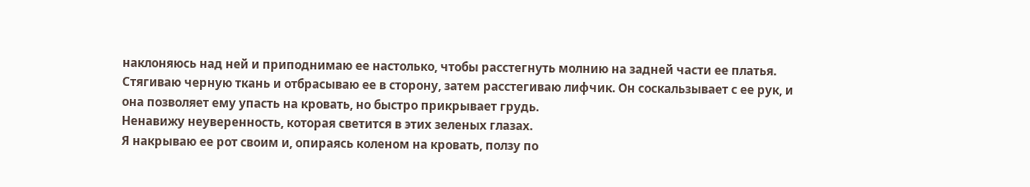наклоняюсь над ней и приподнимаю ее настолько, чтобы расстегнуть молнию на задней части ее платья. Стягиваю черную ткань и отбрасываю ее в сторону, затем расстегиваю лифчик. Он соскальзывает с ее рук, и она позволяет ему упасть на кровать, но быстро прикрывает грудь.
Ненавижу неуверенность, которая светится в этих зеленых глазах.
Я накрываю ее рот своим и, опираясь коленом на кровать, ползу по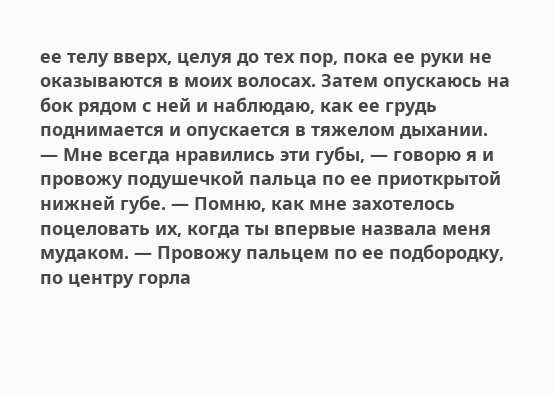ее телу вверх, целуя до тех пор, пока ее руки не оказываются в моих волосах. Затем опускаюсь на бок рядом с ней и наблюдаю, как ее грудь поднимается и опускается в тяжелом дыхании.
— Мне всегда нравились эти губы, — говорю я и провожу подушечкой пальца по ее приоткрытой нижней губе. — Помню, как мне захотелось поцеловать их, когда ты впервые назвала меня мудаком. — Провожу пальцем по ее подбородку, по центру горла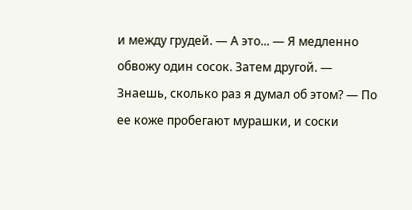и между грудей. — А это... — Я медленно обвожу один сосок. Затем другой. — Знаешь, сколько раз я думал об этом? — По ее коже пробегают мурашки, и соски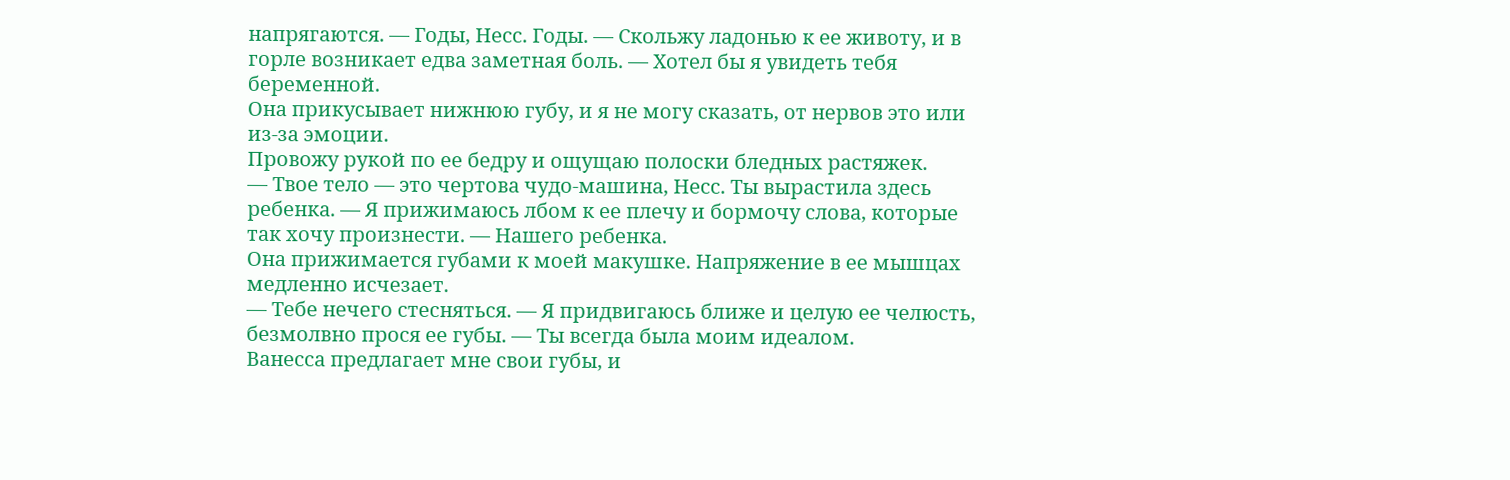напрягаются. — Годы, Несс. Годы. — Скольжу ладонью к ее животу, и в горле возникает едва заметная боль. — Хотел бы я увидеть тебя беременной.
Она прикусывает нижнюю губу, и я не могу сказать, от нервов это или из-за эмоции.
Провожу рукой по ее бедру и ощущаю полоски бледных растяжек.
— Твое тело — это чертова чудо-машина, Несс. Ты вырастила здесь ребенка. — Я прижимаюсь лбом к ее плечу и бормочу слова, которые так хочу произнести. — Нашего ребенка.
Она прижимается губами к моей макушке. Напряжение в ее мышцах медленно исчезает.
— Тебе нечего стесняться. — Я придвигаюсь ближе и целую ее челюсть, безмолвно прося ее губы. — Ты всегда была моим идеалом.
Ванесса предлагает мне свои губы, и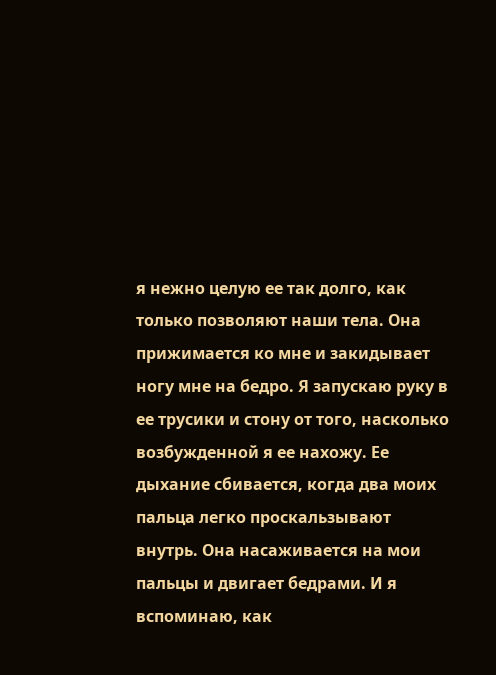я нежно целую ее так долго, как только позволяют наши тела. Она прижимается ко мне и закидывает ногу мне на бедро. Я запускаю руку в ее трусики и стону от того, насколько возбужденной я ее нахожу. Ее дыхание сбивается, когда два моих пальца легко проскальзывают внутрь. Она насаживается на мои пальцы и двигает бедрами. И я вспоминаю, как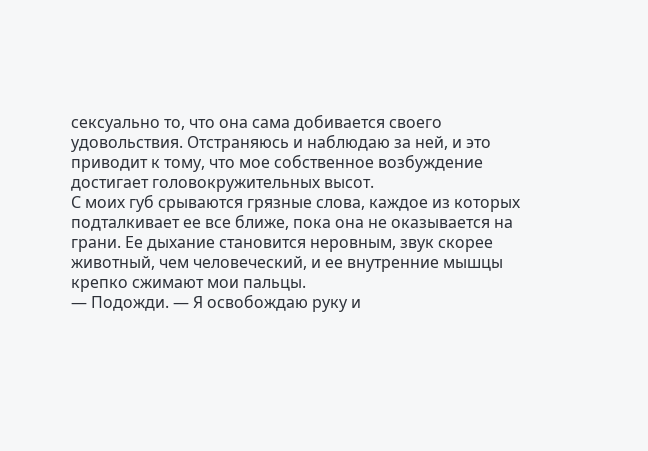сексуально то, что она сама добивается своего удовольствия. Отстраняюсь и наблюдаю за ней, и это приводит к тому, что мое собственное возбуждение достигает головокружительных высот.
С моих губ срываются грязные слова, каждое из которых подталкивает ее все ближе, пока она не оказывается на грани. Ее дыхание становится неровным, звук скорее животный, чем человеческий, и ее внутренние мышцы крепко сжимают мои пальцы.
— Подожди. — Я освобождаю руку и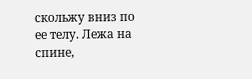скольжу вниз по ее телу. Лежа на спине,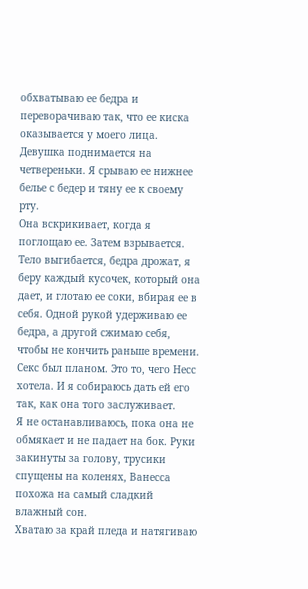обхватываю ее бедра и переворачиваю так, что ее киска оказывается у моего лица.
Девушка поднимается на четвереньки. Я срываю ее нижнее белье с бедер и тяну ее к своему рту.
Она вскрикивает, когда я поглощаю ее. Затем взрывается. Тело выгибается, бедра дрожат, я беру каждый кусочек, который она дает, и глотаю ее соки, вбирая ее в себя. Одной рукой удерживаю ее бедра, а другой сжимаю себя, чтобы не кончить раньше времени.
Секс был планом. Это то, чего Несс хотела. И я собираюсь дать ей его так, как она того заслуживает.
Я не останавливаюсь, пока она не обмякает и не падает на бок. Руки закинуты за голову, трусики спущены на коленях, Ванесса похожа на самый сладкий влажный сон.
Хватаю за край пледа и натягиваю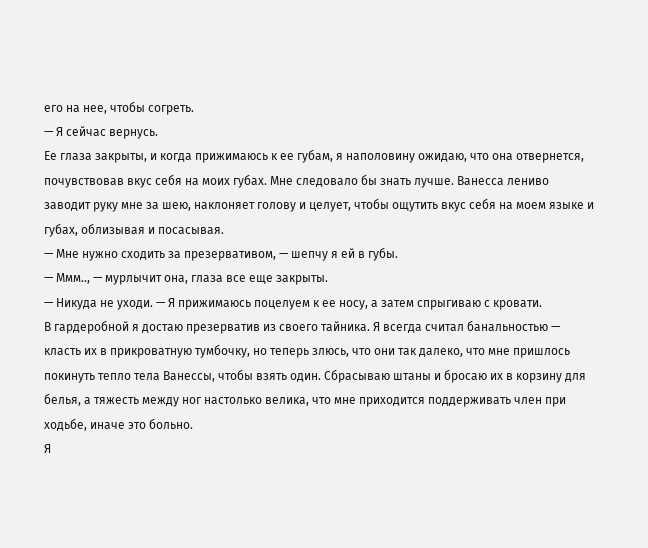его на нее, чтобы согреть.
— Я сейчас вернусь.
Ее глаза закрыты, и когда прижимаюсь к ее губам, я наполовину ожидаю, что она отвернется, почувствовав вкус себя на моих губах. Мне следовало бы знать лучше. Ванесса лениво заводит руку мне за шею, наклоняет голову и целует, чтобы ощутить вкус себя на моем языке и губах, облизывая и посасывая.
— Мне нужно сходить за презервативом, — шепчу я ей в губы.
— Ммм.., — мурлычит она, глаза все еще закрыты.
— Никуда не уходи. — Я прижимаюсь поцелуем к ее носу, а затем спрыгиваю с кровати.
В гардеробной я достаю презерватив из своего тайника. Я всегда считал банальностью — класть их в прикроватную тумбочку, но теперь злюсь, что они так далеко, что мне пришлось покинуть тепло тела Ванессы, чтобы взять один. Сбрасываю штаны и бросаю их в корзину для белья, а тяжесть между ног настолько велика, что мне приходится поддерживать член при ходьбе, иначе это больно.
Я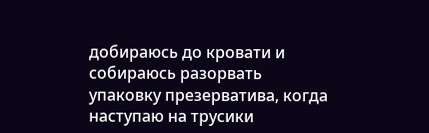добираюсь до кровати и собираюсь разорвать упаковку презерватива, когда наступаю на трусики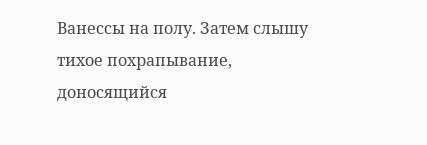Ванессы на полу. Затем слышу тихое похрапывание, доносящийся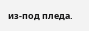из-под пледа.